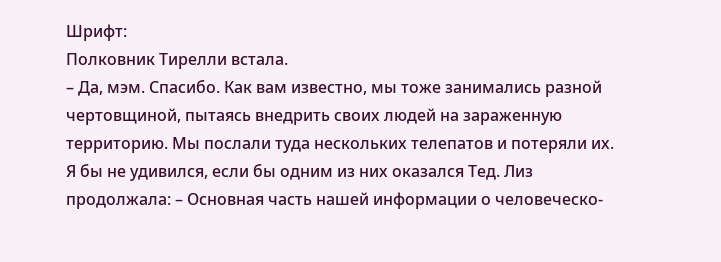Шрифт:
Полковник Тирелли встала.
– Да, мэм. Спасибо. Как вам известно, мы тоже занимались разной чертовщиной, пытаясь внедрить своих людей на зараженную территорию. Мы послали туда нескольких телепатов и потеряли их.
Я бы не удивился, если бы одним из них оказался Тед. Лиз продолжала: – Основная часть нашей информации о человеческо-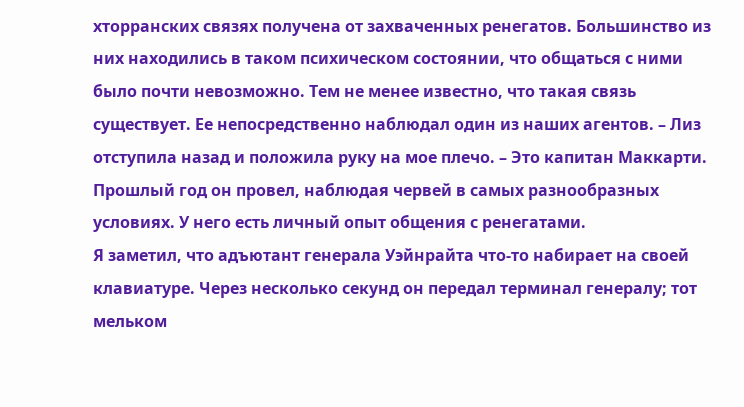хторранских связях получена от захваченных ренегатов. Большинство из них находились в таком психическом состоянии, что общаться с ними было почти невозможно. Тем не менее известно, что такая связь существует. Ее непосредственно наблюдал один из наших агентов. – Лиз отступила назад и положила руку на мое плечо. – Это капитан Маккарти. Прошлый год он провел, наблюдая червей в самых разнообразных условиях. У него есть личный опыт общения с ренегатами.
Я заметил, что адъютант генерала Уэйнрайта что-то набирает на своей клавиатуре. Через несколько секунд он передал терминал генералу; тот мельком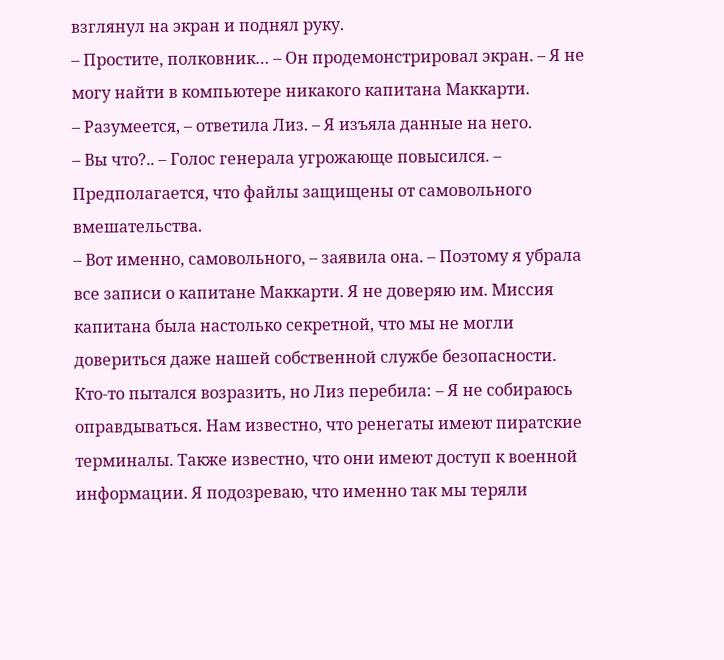взглянул на экран и поднял руку.
– Простите, полковник… – Он продемонстрировал экран. – Я не могу найти в компьютере никакого капитана Маккарти.
– Разумеется, – ответила Лиз. – Я изъяла данные на него.
– Вы что?.. – Голос генерала угрожающе повысился. – Предполагается, что файлы защищены от самовольного вмешательства.
– Вот именно, самовольного, – заявила она. – Поэтому я убрала все записи о капитане Маккарти. Я не доверяю им. Миссия капитана была настолько секретной, что мы не могли довериться даже нашей собственной службе безопасности.
Кто-то пытался возразить, но Лиз перебила: – Я не собираюсь оправдываться. Нам известно, что ренегаты имеют пиратские терминалы. Также известно, что они имеют доступ к военной информации. Я подозреваю, что именно так мы теряли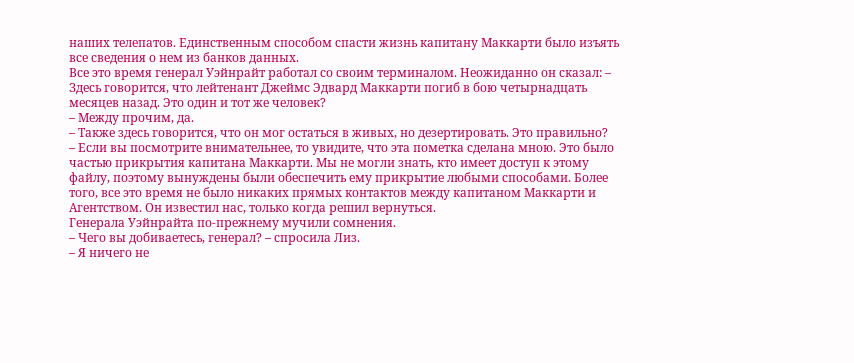наших телепатов. Единственным способом спасти жизнь капитану Маккарти было изъять все сведения о нем из банков данных.
Все это время генерал Уэйнрайт работал со своим терминалом. Неожиданно он сказал: – Здесь говорится, что лейтенант Джеймс Эдвард Маккарти погиб в бою четырнадцать месяцев назад. Это один и тот же человек?
– Между прочим, да.
– Также здесь говорится, что он мог остаться в живых, но дезертировать. Это правильно?
– Если вы посмотрите внимательнее, то увидите, что эта пометка сделана мною. Это было частью прикрытия капитана Маккарти. Мы не могли знать, кто имеет доступ к этому файлу, поэтому вынуждены были обеспечить ему прикрытие любыми способами. Более того, все это время не было никаких прямых контактов между капитаном Маккарти и Агентством. Он известил нас, только когда решил вернуться.
Генерала Уэйнрайта по-прежнему мучили сомнения.
– Чего вы добиваетесь, генерал? – спросила Лиз.
– Я ничего не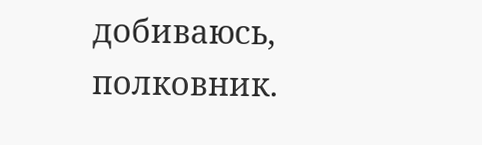добиваюсь, полковник.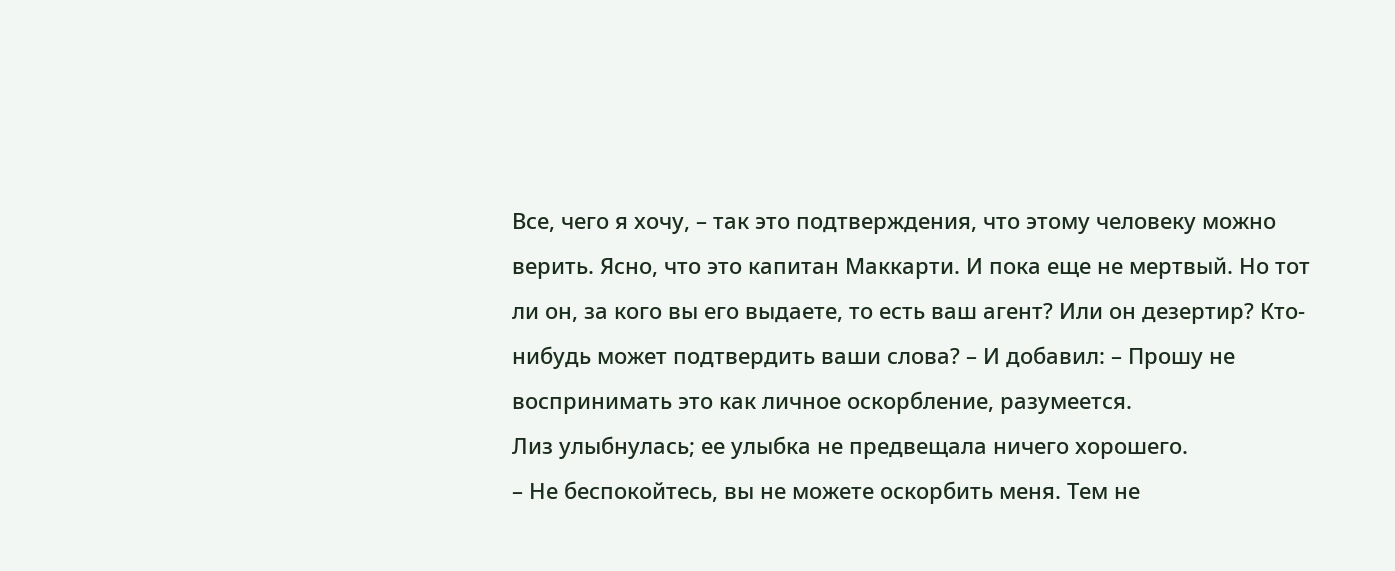Все, чего я хочу, – так это подтверждения, что этому человеку можно верить. Ясно, что это капитан Маккарти. И пока еще не мертвый. Но тот ли он, за кого вы его выдаете, то есть ваш агент? Или он дезертир? Кто-нибудь может подтвердить ваши слова? – И добавил: – Прошу не воспринимать это как личное оскорбление, разумеется.
Лиз улыбнулась; ее улыбка не предвещала ничего хорошего.
– Не беспокойтесь, вы не можете оскорбить меня. Тем не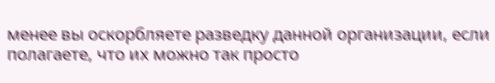менее вы оскорбляете разведку данной организации, если полагаете, что их можно так просто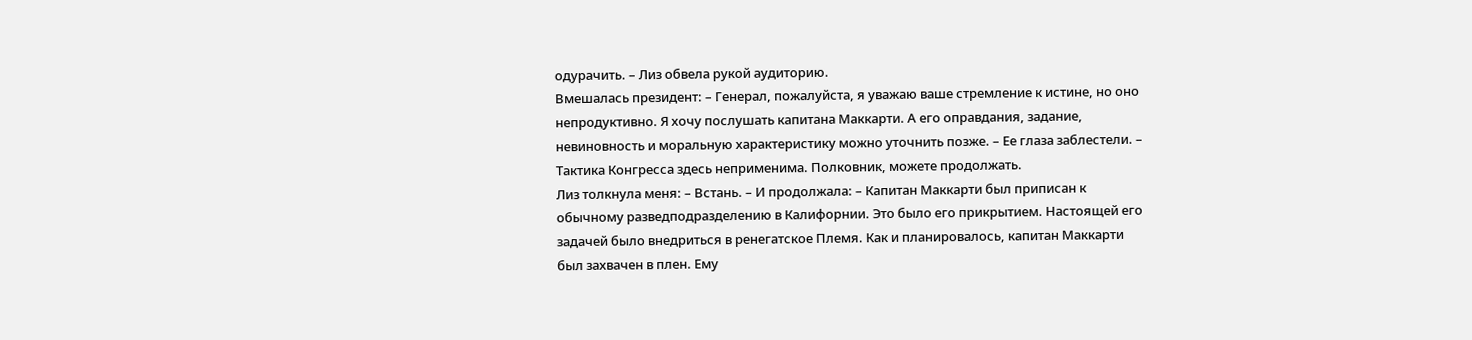одурачить. – Лиз обвела рукой аудиторию.
Вмешалась президент: – Генерал, пожалуйста, я уважаю ваше стремление к истине, но оно непродуктивно. Я хочу послушать капитана Маккарти. А его оправдания, задание, невиновность и моральную характеристику можно уточнить позже. – Ее глаза заблестели. – Тактика Конгресса здесь неприменима. Полковник, можете продолжать.
Лиз толкнула меня: – Встань. – И продолжала: – Капитан Маккарти был приписан к обычному разведподразделению в Калифорнии. Это было его прикрытием. Настоящей его задачей было внедриться в ренегатское Племя. Как и планировалось, капитан Маккарти был захвачен в плен. Ему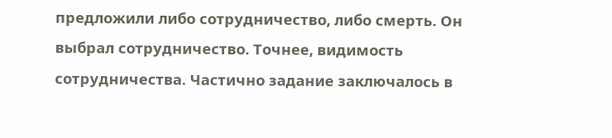предложили либо сотрудничество, либо смерть. Он выбрал сотрудничество. Точнее, видимость сотрудничества. Частично задание заключалось в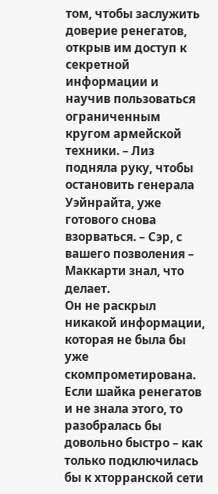том, чтобы заслужить доверие ренегатов, открыв им доступ к секретной информации и научив пользоваться ограниченным кругом армейской техники. – Лиз подняла руку, чтобы остановить генерала Уэйнрайта, уже готового снова взорваться. – Сэр, с вашего позволения – Маккарти знал, что делает.
Он не раскрыл никакой информации, которая не была бы уже скомпрометирована. Если шайка ренегатов и не знала этого, то разобралась бы довольно быстро – как только подключилась бы к хторранской сети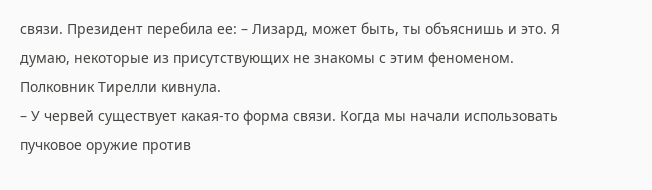связи. Президент перебила ее: – Лизард, может быть, ты объяснишь и это. Я думаю, некоторые из присутствующих не знакомы с этим феноменом.
Полковник Тирелли кивнула.
– У червей существует какая-то форма связи. Когда мы начали использовать пучковое оружие против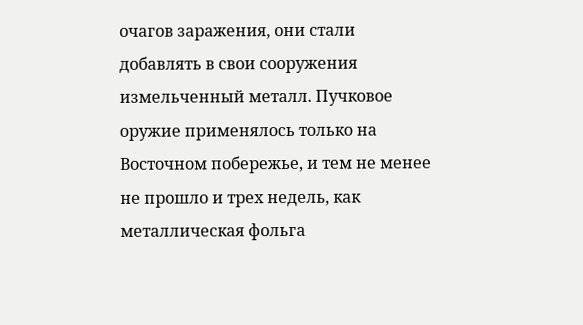очагов заражения, они стали добавлять в свои сооружения измельченный металл. Пучковое оружие применялось только на Восточном побережье, и тем не менее не прошло и трех недель, как металлическая фольга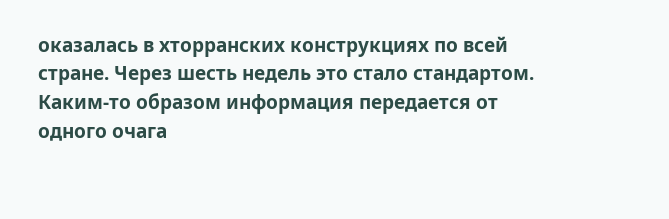оказалась в хторранских конструкциях по всей стране. Через шесть недель это стало стандартом. Каким-то образом информация передается от одного очага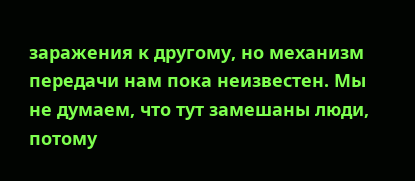заражения к другому, но механизм передачи нам пока неизвестен. Мы не думаем, что тут замешаны люди, потому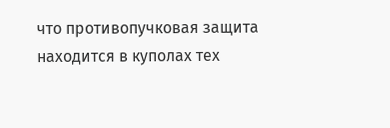что противопучковая защита находится в куполах тех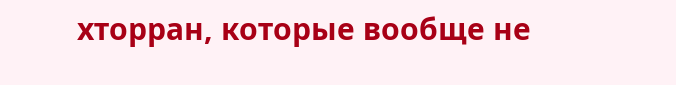хторран, которые вообще не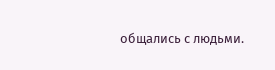общались с людьми.